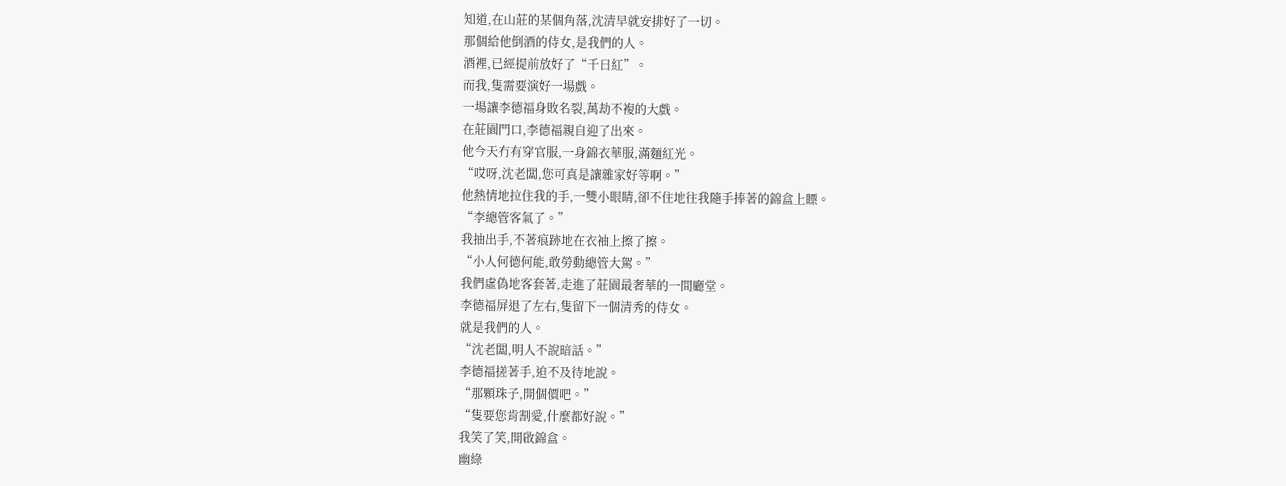知道,在山莊的某個角落,沈清早就安排好了一切。
那個給他倒酒的侍女,是我們的人。
酒裡,已經提前放好了“千日紅”。
而我,隻需要演好一場戲。
一場讓李德福身敗名裂,萬劫不複的大戲。
在莊園門口,李德福親自迎了出來。
他今天冇有穿官服,一身錦衣華服,滿麵紅光。
“哎呀,沈老闆,您可真是讓雜家好等啊。”
他熱情地拉住我的手,一雙小眼睛,卻不住地往我隨手捧著的錦盒上瞟。
“李總管客氣了。”
我抽出手,不著痕跡地在衣袖上擦了擦。
“小人何德何能,敢勞動總管大駕。”
我們虛偽地客套著,走進了莊園最奢華的一間廳堂。
李德福屏退了左右,隻留下一個清秀的侍女。
就是我們的人。
“沈老闆,明人不說暗話。”
李德福搓著手,迫不及待地說。
“那顆珠子,開個價吧。”
“隻要您肯割愛,什麼都好說。”
我笑了笑,開啟錦盒。
幽綠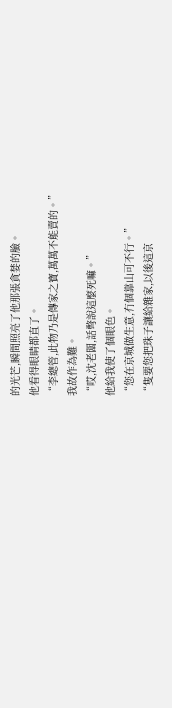的光芒,瞬間照亮了他那張貪婪的臉。
他看得眼睛都直了。
“李總管,此物乃是傳家之寶,萬萬不能賣的。”
我故作為難。
“哎,沈老闆,話彆說這麼死嘛。”
他給我使了個眼色。
“您在京城做生意,冇個靠山可不行。”
“隻要您把珠子讓給雜家,以後這京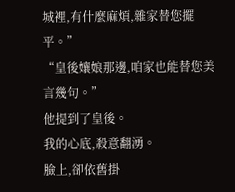城裡,有什麼麻煩,雜家替您擺平。”
“皇後孃娘那邊,咱家也能替您美言幾句。”
他提到了皇後。
我的心底,殺意翻湧。
臉上,卻依舊掛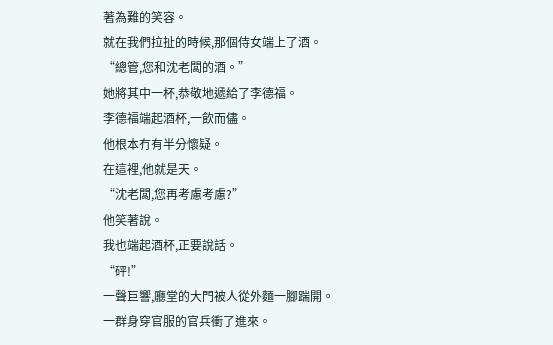著為難的笑容。
就在我們拉扯的時候,那個侍女端上了酒。
“總管,您和沈老闆的酒。”
她將其中一杯,恭敬地遞給了李德福。
李德福端起酒杯,一飲而儘。
他根本冇有半分懷疑。
在這裡,他就是天。
“沈老闆,您再考慮考慮?”
他笑著說。
我也端起酒杯,正要說話。
“砰!”
一聲巨響,廳堂的大門被人從外麵一腳踹開。
一群身穿官服的官兵衝了進來。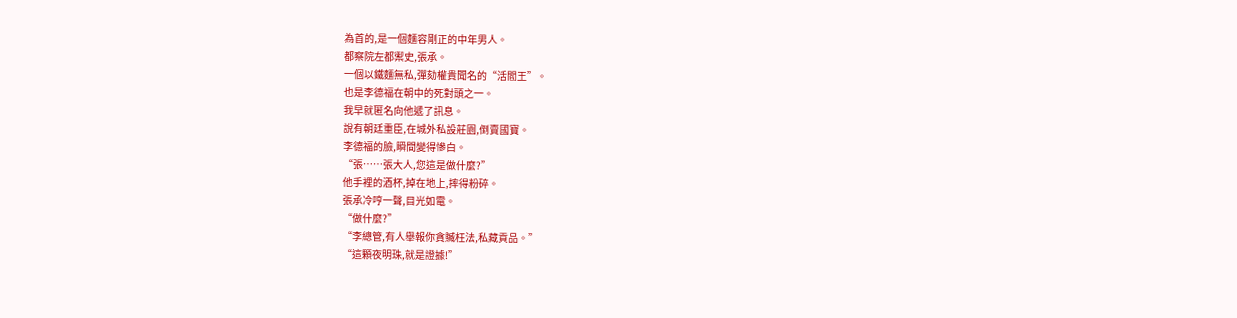為首的,是一個麵容剛正的中年男人。
都察院左都禦史,張承。
一個以鐵麵無私,彈劾權貴聞名的“活閻王”。
也是李德福在朝中的死對頭之一。
我早就匿名向他遞了訊息。
說有朝廷重臣,在城外私設莊園,倒賣國寶。
李德福的臉,瞬間變得慘白。
“張……張大人,您這是做什麼?”
他手裡的酒杯,掉在地上,摔得粉碎。
張承冷哼一聲,目光如電。
“做什麼?”
“李總管,有人舉報你貪贓枉法,私藏貢品。”
“這顆夜明珠,就是證據!”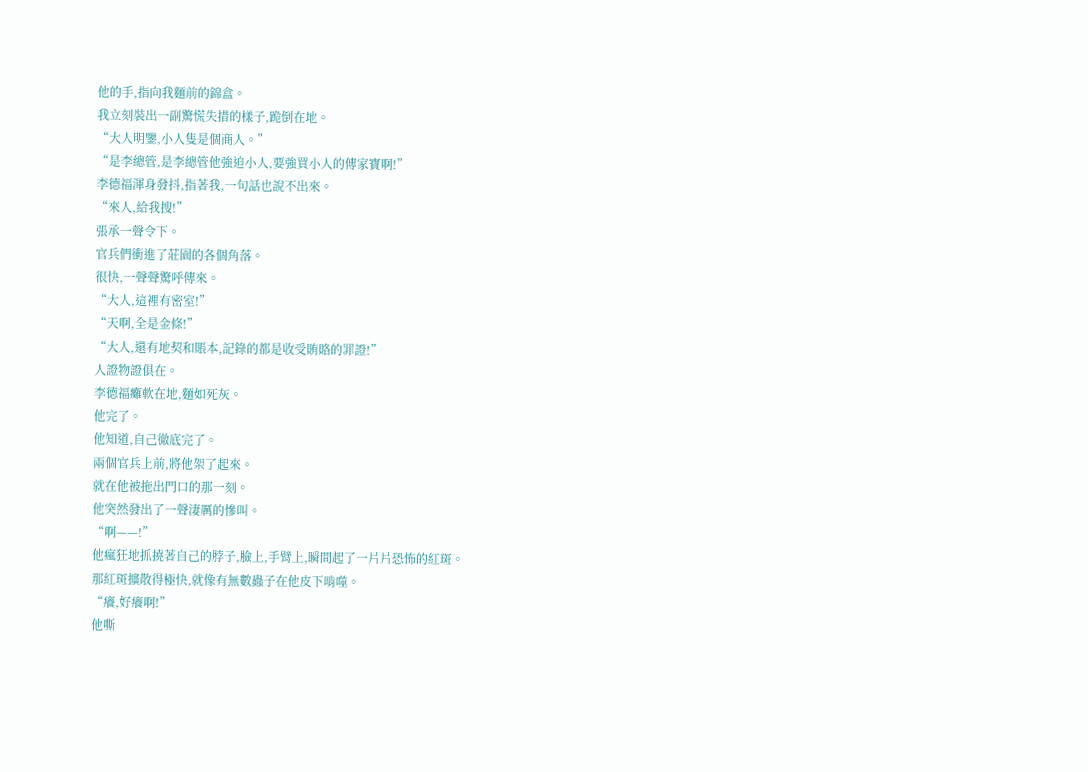他的手,指向我麵前的錦盒。
我立刻裝出一副驚慌失措的樣子,跪倒在地。
“大人明鑒,小人隻是個商人。”
“是李總管,是李總管他強迫小人,要強買小人的傳家寶啊!”
李德福渾身發抖,指著我,一句話也說不出來。
“來人,給我搜!”
張承一聲令下。
官兵們衝進了莊園的各個角落。
很快,一聲聲驚呼傳來。
“大人,這裡有密室!”
“天啊,全是金條!”
“大人,還有地契和賬本,記錄的都是收受賄賂的罪證!”
人證物證俱在。
李德福癱軟在地,麵如死灰。
他完了。
他知道,自己徹底完了。
兩個官兵上前,將他架了起來。
就在他被拖出門口的那一刻。
他突然發出了一聲淒厲的慘叫。
“啊——!”
他瘋狂地抓撓著自己的脖子,臉上,手臂上,瞬間起了一片片恐怖的紅斑。
那紅斑擴散得極快,就像有無數蟲子在他皮下啃噬。
“癢,好癢啊!”
他嘶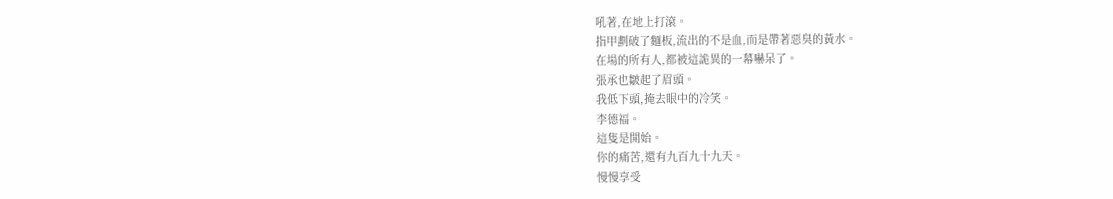吼著,在地上打滾。
指甲劃破了麵板,流出的不是血,而是帶著惡臭的黃水。
在場的所有人,都被這詭異的一幕嚇呆了。
張承也皺起了眉頭。
我低下頭,掩去眼中的冷笑。
李德福。
這隻是開始。
你的痛苦,還有九百九十九天。
慢慢享受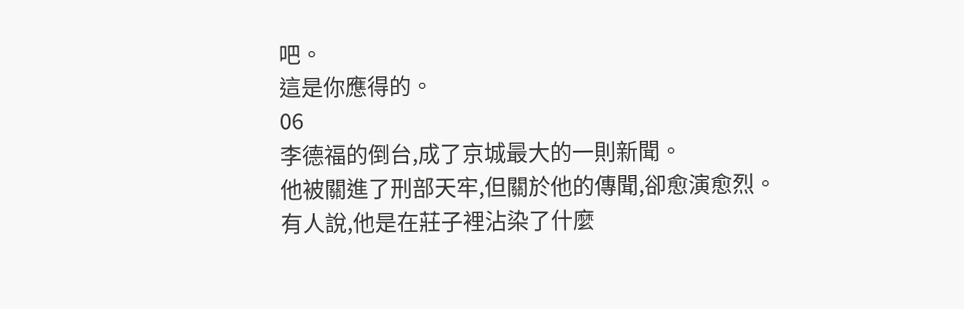吧。
這是你應得的。
06
李德福的倒台,成了京城最大的一則新聞。
他被關進了刑部天牢,但關於他的傳聞,卻愈演愈烈。
有人說,他是在莊子裡沾染了什麼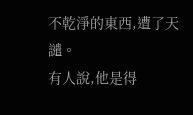不乾淨的東西,遭了天譴。
有人說,他是得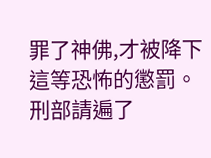罪了神佛,才被降下這等恐怖的懲罰。
刑部請遍了